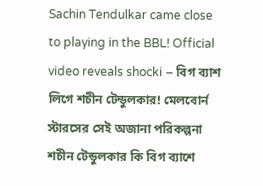Sachin Tendulkar came close to playing in the BBL! Official video reveals shocki – বিগ ব্যাশ লিগে শচীন টেন্ডুলকার! মেলবোর্ন স্টারসের সেই অজানা পরিকল্পনা
শচীন টেন্ডুলকার কি বিগ ব্যাশে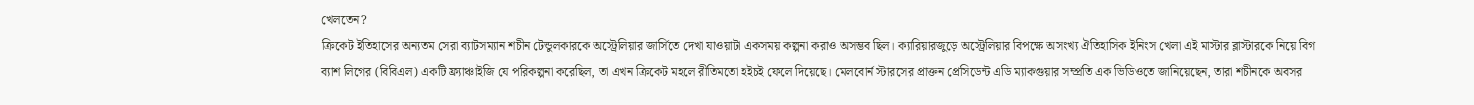খেলতেন?
ক্রিকেট ইতিহাসের অন্যতম সেরা ব্যাটসম্যান শচীন টেন্ডুলকারকে অস্ট্রেলিয়ার জার্সিতে দেখা যাওয়াটা একসময় কল্পনা করাও অসম্ভব ছিল। ক্যারিয়ারজুড়ে অস্ট্রেলিয়ার বিপক্ষে অসংখ্য ঐতিহাসিক ইনিংস খেলা এই মাস্টার ব্লাস্টারকে নিয়ে বিগ ব্যাশ লিগের (বিবিএল) একটি ফ্র্যাঞ্চাইজি যে পরিকল্পনা করেছিল, তা এখন ক্রিকেট মহলে রীতিমতো হইচই ফেলে দিয়েছে। মেলবোর্ন স্টারসের প্রাক্তন প্রেসিডেন্ট এডি ম্যাকগুয়ার সম্প্রতি এক ভিডিওতে জানিয়েছেন, তারা শচীনকে অবসর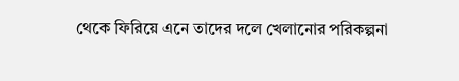থেকে ফিরিয়ে এনে তাদের দলে খেলানোর পরিকল্পনা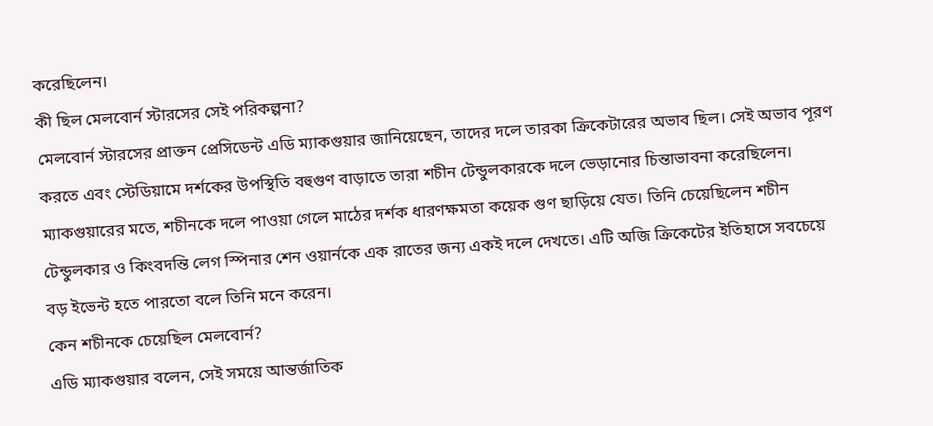করেছিলেন।
কী ছিল মেলবোর্ন স্টারসের সেই পরিকল্পনা?
মেলবোর্ন স্টারসের প্রাক্তন প্রেসিডেন্ট এডি ম্যাকগুয়ার জানিয়েছেন, তাদের দলে তারকা ক্রিকেটারের অভাব ছিল। সেই অভাব পূরণ করতে এবং স্টেডিয়ামে দর্শকের উপস্থিতি বহুগুণ বাড়াতে তারা শচীন টেন্ডুলকারকে দলে ভেড়ানোর চিন্তাভাবনা করেছিলেন। ম্যাকগুয়ারের মতে, শচীনকে দলে পাওয়া গেলে মাঠের দর্শক ধারণক্ষমতা কয়েক গুণ ছাড়িয়ে যেত। তিনি চেয়েছিলেন শচীন টেন্ডুলকার ও কিংবদন্তি লেগ স্পিনার শেন ওয়ার্নকে এক রাতের জন্য একই দলে দেখতে। এটি অজি ক্রিকেটের ইতিহাসে সবচেয়ে বড় ইভেন্ট হতে পারতো বলে তিনি মনে করেন।
কেন শচীনকে চেয়েছিল মেলবোর্ন?
এডি ম্যাকগুয়ার বলেন, সেই সময়ে আন্তর্জাতিক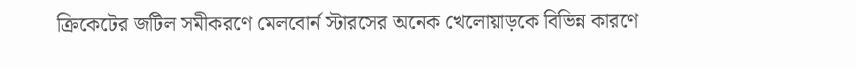ক্রিকেটের জটিল সমীকরণে মেলবোর্ন স্টারসের অনেক খেলোয়াড়কে বিভিন্ন কারণে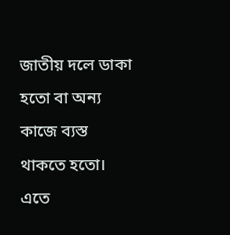জাতীয় দলে ডাকা হতো বা অন্য কাজে ব্যস্ত থাকতে হতো। এতে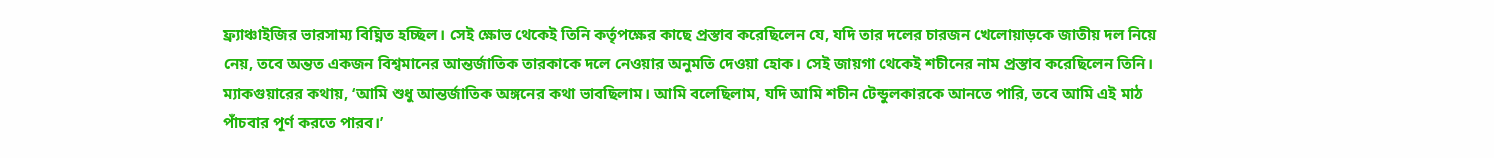ফ্র্যাঞ্চাইজির ভারসাম্য বিঘ্নিত হচ্ছিল। সেই ক্ষোভ থেকেই তিনি কর্তৃপক্ষের কাছে প্রস্তাব করেছিলেন যে, যদি তার দলের চারজন খেলোয়াড়কে জাতীয় দল নিয়ে নেয়, তবে অন্তত একজন বিশ্বমানের আন্তর্জাতিক তারকাকে দলে নেওয়ার অনুমতি দেওয়া হোক। সেই জায়গা থেকেই শচীনের নাম প্রস্তাব করেছিলেন তিনি। ম্যাকগুয়ারের কথায়, ‘আমি শুধু আন্তর্জাতিক অঙ্গনের কথা ভাবছিলাম। আমি বলেছিলাম, যদি আমি শচীন টেন্ডুলকারকে আনতে পারি, তবে আমি এই মাঠ পাঁচবার পূর্ণ করতে পারব।’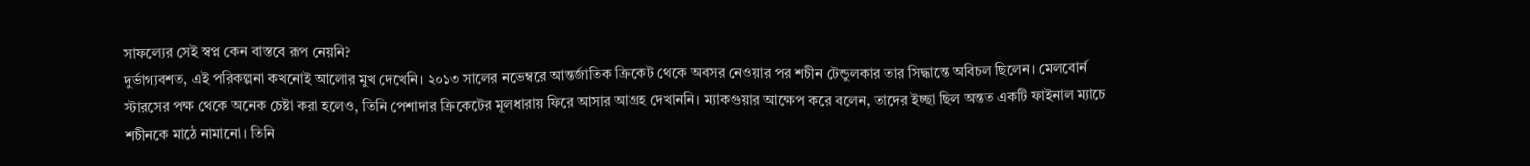সাফল্যের সেই স্বপ্ন কেন বাস্তবে রূপ নেয়নি?
দুর্ভাগ্যবশত, এই পরিকল্পনা কখনোই আলোর মুখ দেখেনি। ২০১৩ সালের নভেম্বরে আন্তর্জাতিক ক্রিকেট থেকে অবসর নেওয়ার পর শচীন টেন্ডুলকার তার সিদ্ধান্তে অবিচল ছিলেন। মেলবোর্ন স্টারসের পক্ষ থেকে অনেক চেষ্টা করা হলেও, তিনি পেশাদার ক্রিকেটের মূলধারায় ফিরে আসার আগ্রহ দেখাননি। ম্যাকগুয়ার আক্ষেপ করে বলেন, তাদের ইচ্ছা ছিল অন্তত একটি ফাইনাল ম্যাচে শচীনকে মাঠে নামানো। তিনি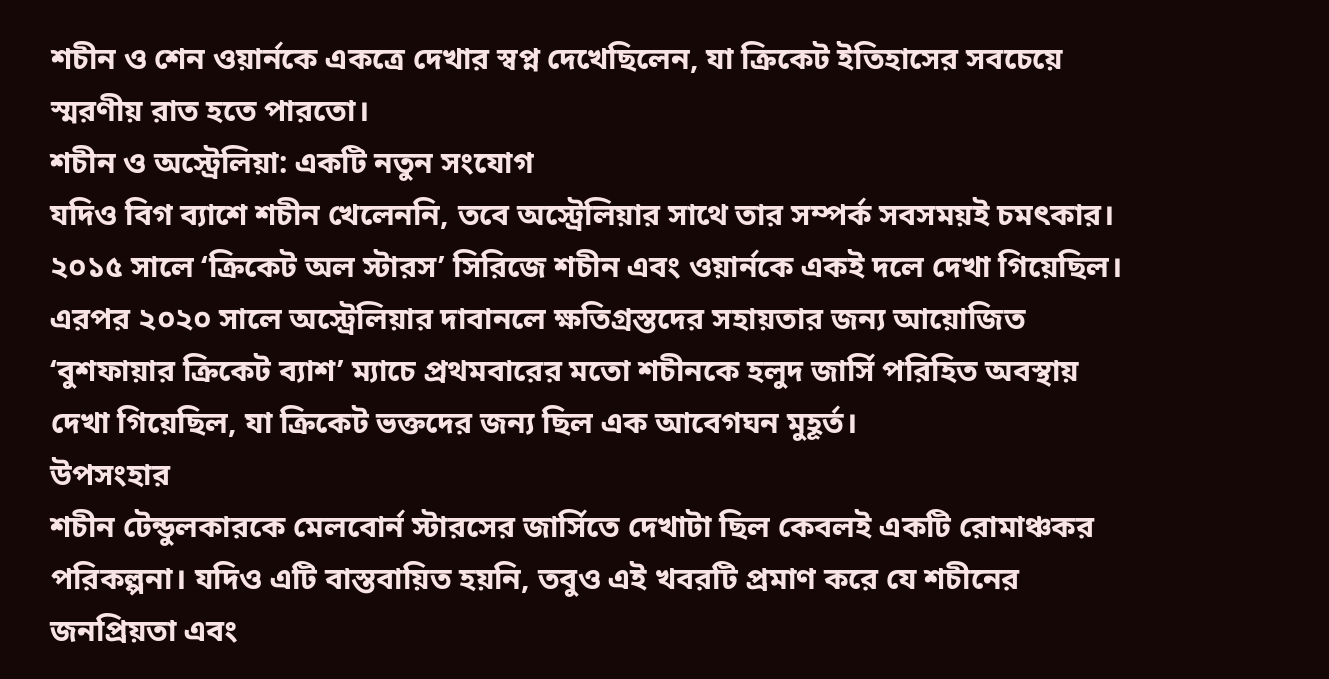শচীন ও শেন ওয়ার্নকে একত্রে দেখার স্বপ্ন দেখেছিলেন, যা ক্রিকেট ইতিহাসের সবচেয়ে স্মরণীয় রাত হতে পারতো।
শচীন ও অস্ট্রেলিয়া: একটি নতুন সংযোগ
যদিও বিগ ব্যাশে শচীন খেলেননি, তবে অস্ট্রেলিয়ার সাথে তার সম্পর্ক সবসময়ই চমৎকার। ২০১৫ সালে ‘ক্রিকেট অল স্টারস’ সিরিজে শচীন এবং ওয়ার্নকে একই দলে দেখা গিয়েছিল। এরপর ২০২০ সালে অস্ট্রেলিয়ার দাবানলে ক্ষতিগ্রস্তদের সহায়তার জন্য আয়োজিত ‘বুশফায়ার ক্রিকেট ব্যাশ’ ম্যাচে প্রথমবারের মতো শচীনকে হলুদ জার্সি পরিহিত অবস্থায় দেখা গিয়েছিল, যা ক্রিকেট ভক্তদের জন্য ছিল এক আবেগঘন মুহূর্ত।
উপসংহার
শচীন টেন্ডুলকারকে মেলবোর্ন স্টারসের জার্সিতে দেখাটা ছিল কেবলই একটি রোমাঞ্চকর পরিকল্পনা। যদিও এটি বাস্তবায়িত হয়নি, তবুও এই খবরটি প্রমাণ করে যে শচীনের জনপ্রিয়তা এবং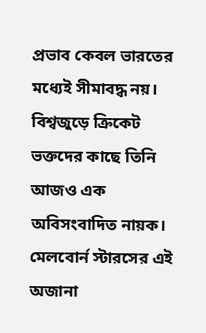প্রভাব কেবল ভারতের মধ্যেই সীমাবদ্ধ নয়। বিশ্বজুড়ে ক্রিকেট ভক্তদের কাছে তিনি আজও এক অবিসংবাদিত নায়ক। মেলবোর্ন স্টারসের এই অজানা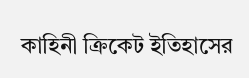কাহিনী ক্রিকেট ইতিহাসের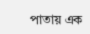পাতায় এক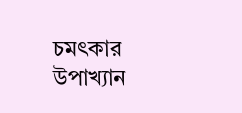চমৎকার উপাখ্যান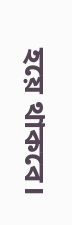হয়ে থাকবে।